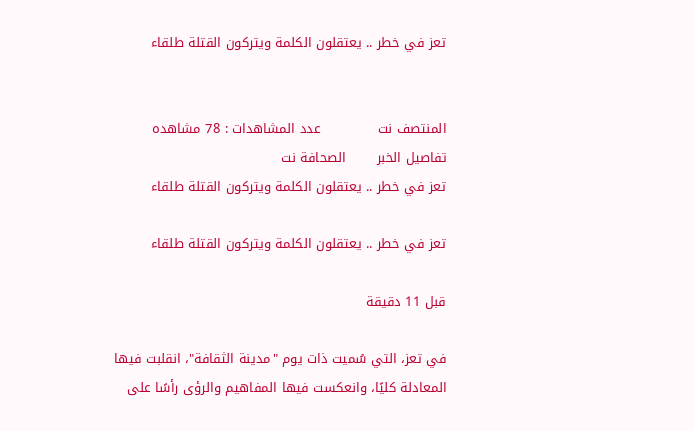تعز في خطر .. يعتقلون الكلمة ويتركون القتلة طلقاء


المنتصف نت             عدد المشاهدات : 78 مشاهده       تفاصيل الخبر       الصحافة نت
تعز في خطر .. يعتقلون الكلمة ويتركون القتلة طلقاء

تعز في خطر .. يعتقلون الكلمة ويتركون القتلة طلقاء

قبل 11 دقيقة

في تعز، التي سُميت ذات يوم "مدينة الثقافة"، انقلبت فيها المعادلة كليًا، وانعكست فيها المفاهيم والرؤى رأسًا على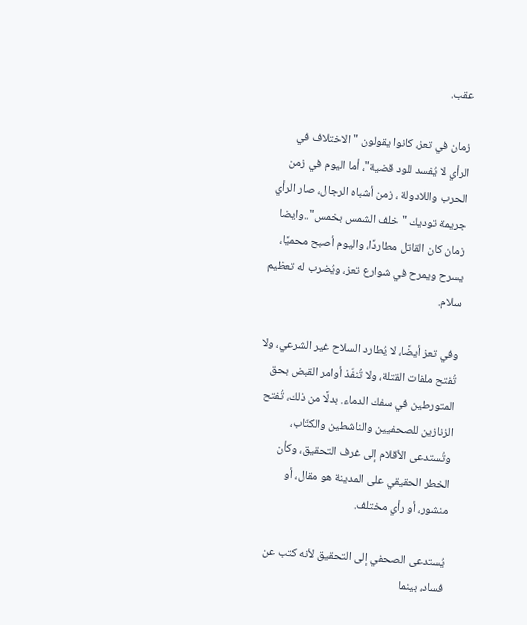عقب.

زمان في تعز، كانوا يقولون "الاختلاف في الرأي لا يُفسد للود قضية"، أما اليوم في زمن الحرب واللادولة ، زمن أشباه الرجال، صار الرأي جريمة توديك "خلف الشمس بخمس"..وايضا زمان كان القاتل مطاردًا، واليوم أصبح محميًا، يسرح ويمرح في شوارع تعز، ويُضرب له تعظيم سلام.

وفي تعز أيضًا، لا يُطارد السلاح غير الشرعي، ولا تُفتح ملفات القتلة، ولا تُنفّذ أوامر القبض بحق المتورطين في سفك الدماء. بدلًا من ذلك، تُفتح الزنازين للصحفيين والناشطين والكتّاب، وتُستدعى الأقلام إلى غرف التحقيق، وكأن الخطر الحقيقي على المدينة هو مقال، أو منشور، أو رأي مختلف.

يُستدعى الصحفي إلى التحقيق لأنه كتب عن فساد، بينما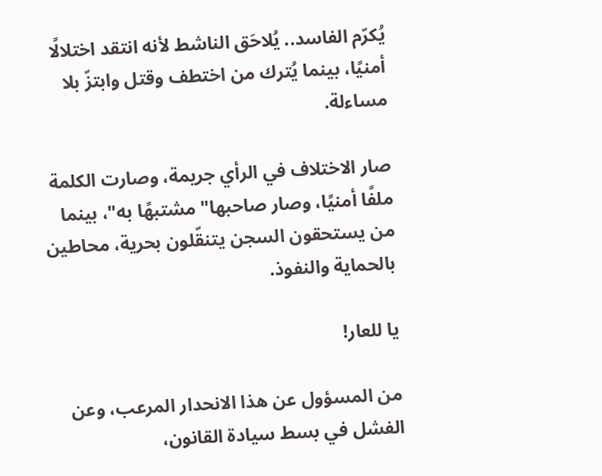يُكرّم الفاسد.. يُلاحَق الناشط لأنه انتقد اختلالًا أمنيًا، بينما يُترك من اختطف وقتل وابتزّ بلا مساءلة.

صار الاختلاف في الرأي جريمة، وصارت الكلمة ملفًا أمنيًا، وصار صاحبها"مشتبهًا به"، بينما من يستحقون السجن يتنقّلون بحرية، محاطين بالحماية والنفوذ.

يا للعار!

من المسؤول عن هذا الانحدار المرعب، وعن الفشل في بسط سيادة القانون،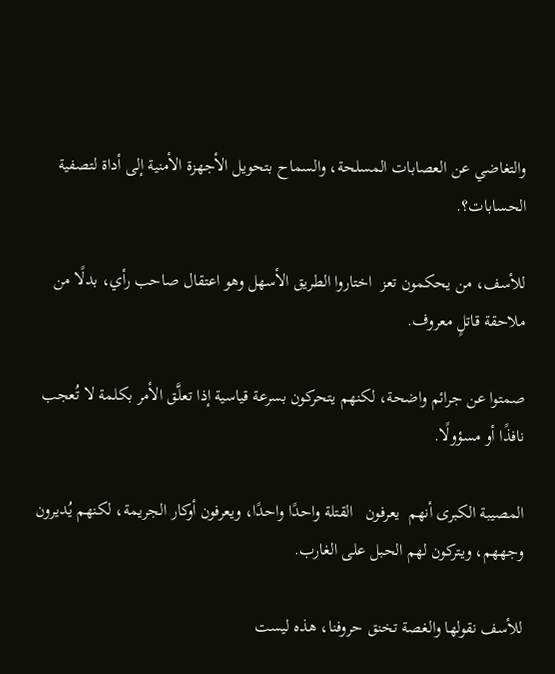والتغاضي عن العصابات المسلحة، والسماح بتحويل الأجهزة الأمنية إلى أداة لتصفية الحسابات؟.

للأسف، من يحكمون تعز  اختاروا الطريق الأسهل وهو اعتقال صاحب رأي، بدلًا من ملاحقة قاتلٍ معروف.

صمتوا عن جرائم واضحة، لكنهم يتحركون بسرعة قياسية إذا تعلَّق الأمر بكلمة لا تُعجب نافذًا أو مسؤولًا.

المصيبة الكبرى أنهم  يعرفون   القتلة واحدًا واحدًا، ويعرفون أوكار الجريمة، لكنهم يُديرون وجههم، ويتركون لهم الحبل على الغارب.

للأسف نقولها والغصة تخنق حروفنا، هذه ليست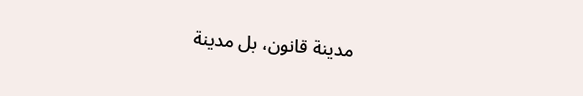مدينة قانون، بل مدينة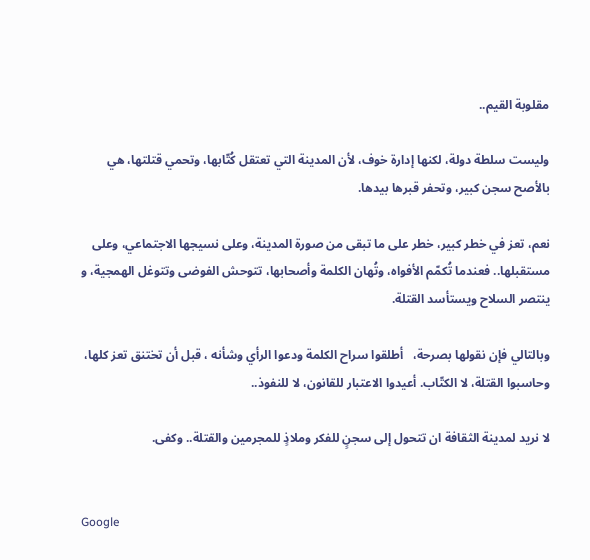مقلوبة القيم..

وليست سلطة دولة، لكنها إدارة خوف، لأن المدينة التي تعتقل كُتّابها، وتحمي قتلتها، هي بالأصح سجن كبير، وتحفر قبرها بيدها.

نعم، تعز في خطر كبير، خطر على ما تبقى من صورة المدينة، وعلى نسيجها الاجتماعي، وعلى مستقبلها.. فعندما تُكمّم الأفواه، وتُهان الكلمة وأصحابها، تتوحش الفوضى وتتوغل الهمجية، و ينتصر السلاح ويستأسد القتلة.

وبالتالي فإن نقولها بصرحة،   أطلقوا سراح الكلمة ودعوا الرأي وشأنه ، قبل أن تختنق تعز كلها، وحاسبوا القتلة، لا الكتّاب. أعيدوا الاعتبار للقانون، لا للنفوذ..

لا نريد لمدينة الثقافة ان تتحول إلى سجنٍ للفكر وملاذٍ للمجرمين والقتلة.. وكفى.


Google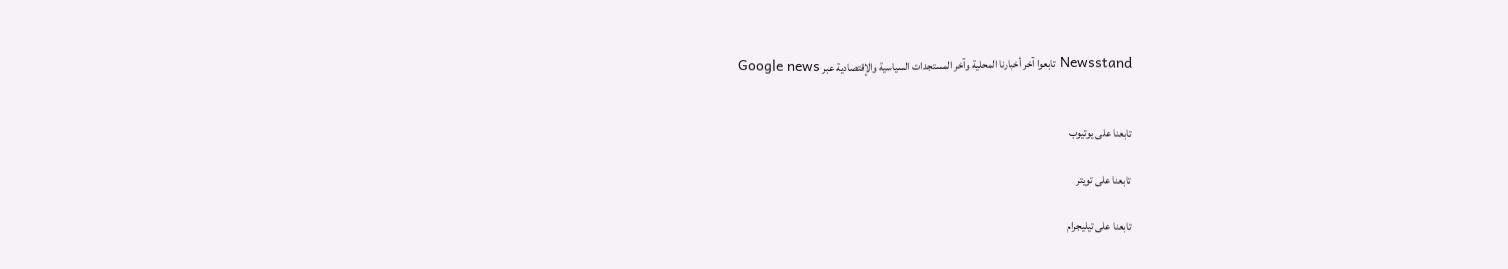Newsstand تابعوا آخر أخبارنا المحلية وآخر المستجدات السياسية والإقتصادية عبر Google news


تابعنا على يوتيوب

تابعنا على تويتر

تابعنا على تيليجرام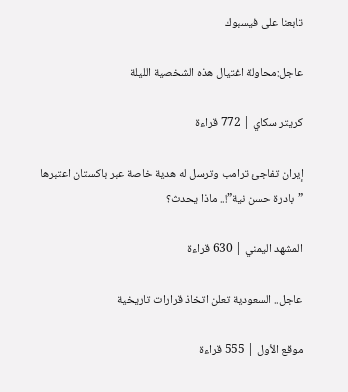تابعنا على فيسبوك

عاجل:محاولة اغتيال هذه الشخصية الليلة

كريتر سكاي | 772 قراءة

إيران تفاجئ ترامب وترسل له هدية خاصة عبر باكستان اعتبرها ”بادرة حسن نية”!.. ماذا يحدث؟

المشهد اليمني | 630 قراءة

عاجل.. السعودية تعلن اتخاذ قرارات تاريخية

موقع الأول | 555 قراءة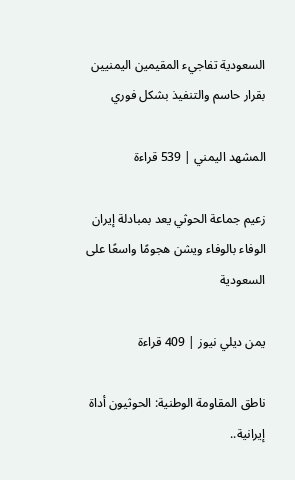السعودية تفاجيء المقيمين اليمنيين بقرار حاسم والتنفيذ بشكل فوري

المشهد اليمني | 539 قراءة

زعيم جماعة الحوثي يعد بمبادلة إيران الوفاء بالوفاء ويشن هجومًا واسعًا على السعودية

يمن ديلي نيوز | 409 قراءة

ناطق المقاومة الوطنية: الحوثيون أداة إيرانية..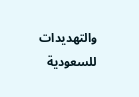والتهديدات للسعودية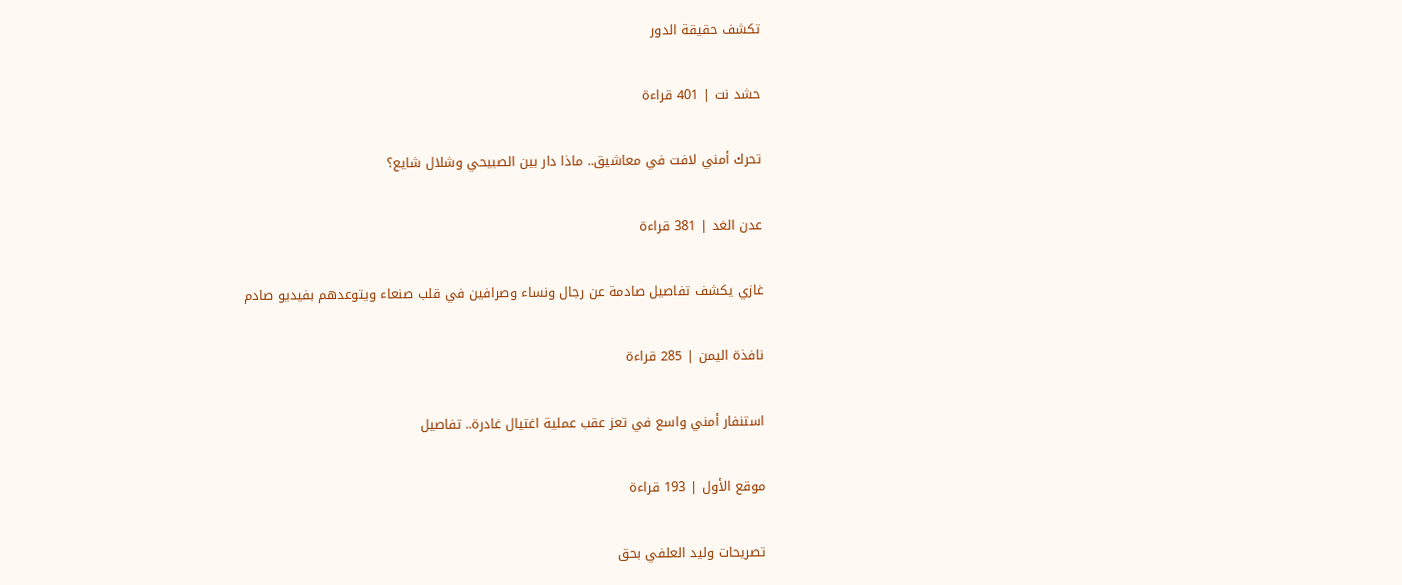تكشف حقيقة الدور

حشد نت | 401 قراءة

تحرك أمني لافت في معاشيق.. ماذا دار بين الصبيحي وشلال شايع؟

عدن الغد | 381 قراءة

غازي يكشف تفاصيل صادمة عن رجال ونساء وصرافين في قلب صنعاء ويتوعدهم بفيديو صادم

نافذة اليمن | 285 قراءة

استنفار أمني واسع في تعز عقب عملية اغتيال غادرة.. تفاصيل

موقع الأول | 193 قراءة

تصريحات وليد العلفي بحق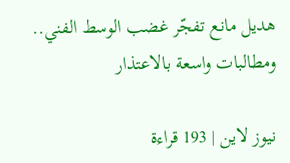هديل مانع تفجّر غضب الوسط الفني.. ومطالبات واسعة بالاعتذار

نيوز لاين | 193 قراءة